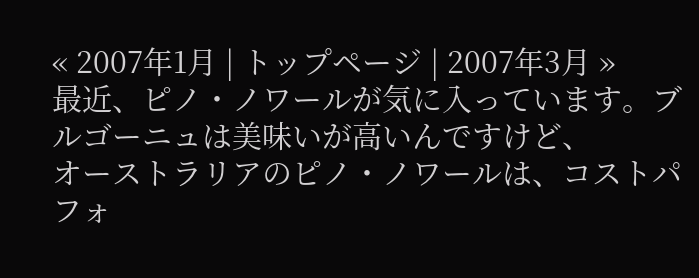« 2007年1月 | トップページ | 2007年3月 »
最近、ピノ・ノワールが気に入っています。ブルゴーニュは美味いが高いんですけど、
オーストラリアのピノ・ノワールは、コストパフォ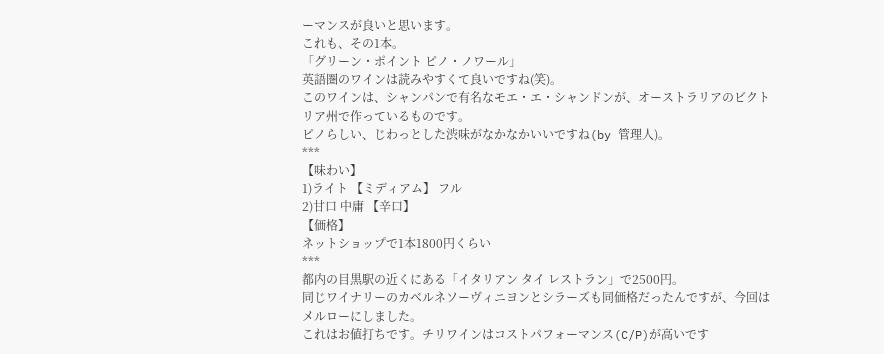ーマンスが良いと思います。
これも、その1本。
「グリーン・ポイント ピノ・ノワール」
英語圏のワインは読みやすくて良いですね(笑)。
このワインは、シャンパンで有名なモエ・エ・シャンドンが、オーストラリアのビクトリア州で作っているものです。
ピノらしい、じわっとした渋味がなかなかいいですね(by 管理人)。
***
【味わい】
1)ライト 【ミディアム】 フル
2)甘口 中庸 【辛口】
【価格】
ネットショップで1本1800円くらい
***
都内の目黒駅の近くにある「イタリアン タイ レストラン」で2500円。
同じワイナリーのカベルネソーヴィニヨンとシラーズも同価格だったんですが、今回はメルローにしました。
これはお値打ちです。チリワインはコストパフォーマンス(C/P)が高いです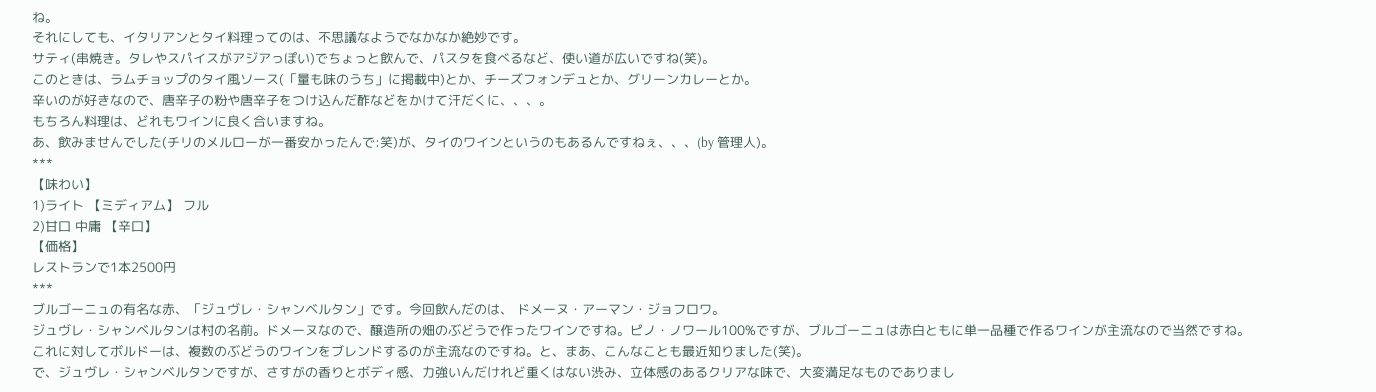ね。
それにしても、イタリアンとタイ料理ってのは、不思議なようでなかなか絶妙です。
サティ(串焼き。タレやスパイスがアジアっぽい)でちょっと飲んで、パスタを食べるなど、使い道が広いですね(笑)。
このときは、ラムチョップのタイ風ソース(「量も味のうち」に掲載中)とか、チーズフォンデュとか、グリーンカレーとか。
辛いのが好きなので、唐辛子の粉や唐辛子をつけ込んだ酢などをかけて汗だくに、、、。
もちろん料理は、どれもワインに良く合いますね。
あ、飲みませんでした(チリのメルローが一番安かったんで:笑)が、タイのワインというのもあるんですねぇ、、、(by 管理人)。
***
【味わい】
1)ライト 【ミディアム】 フル
2)甘口 中庸 【辛口】
【価格】
レストランで1本2500円
***
ブルゴーニュの有名な赤、「ジュヴレ・シャンベルタン」です。今回飲んだのは、 ドメーヌ・アーマン・ジョフロワ。
ジュヴレ・シャンベルタンは村の名前。ドメーヌなので、醸造所の畑のぶどうで作ったワインですね。ピノ・ノワール100%ですが、ブルゴーニュは赤白ともに単一品種で作るワインが主流なので当然ですね。
これに対してボルドーは、複数のぶどうのワインをブレンドするのが主流なのですね。と、まあ、こんなことも最近知りました(笑)。
で、ジュヴレ・シャンベルタンですが、さすがの香りとボディ感、力強いんだけれど重くはない渋み、立体感のあるクリアな味で、大変満足なものでありまし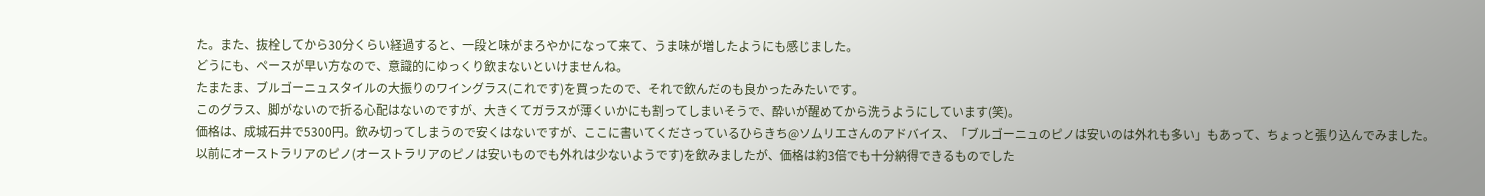た。また、抜栓してから30分くらい経過すると、一段と味がまろやかになって来て、うま味が増したようにも感じました。
どうにも、ペースが早い方なので、意識的にゆっくり飲まないといけませんね。
たまたま、ブルゴーニュスタイルの大振りのワイングラス(これです)を買ったので、それで飲んだのも良かったみたいです。
このグラス、脚がないので折る心配はないのですが、大きくてガラスが薄くいかにも割ってしまいそうで、酔いが醒めてから洗うようにしています(笑)。
価格は、成城石井で5300円。飲み切ってしまうので安くはないですが、ここに書いてくださっているひらきち@ソムリエさんのアドバイス、「ブルゴーニュのピノは安いのは外れも多い」もあって、ちょっと張り込んでみました。
以前にオーストラリアのピノ(オーストラリアのピノは安いものでも外れは少ないようです)を飲みましたが、価格は約3倍でも十分納得できるものでした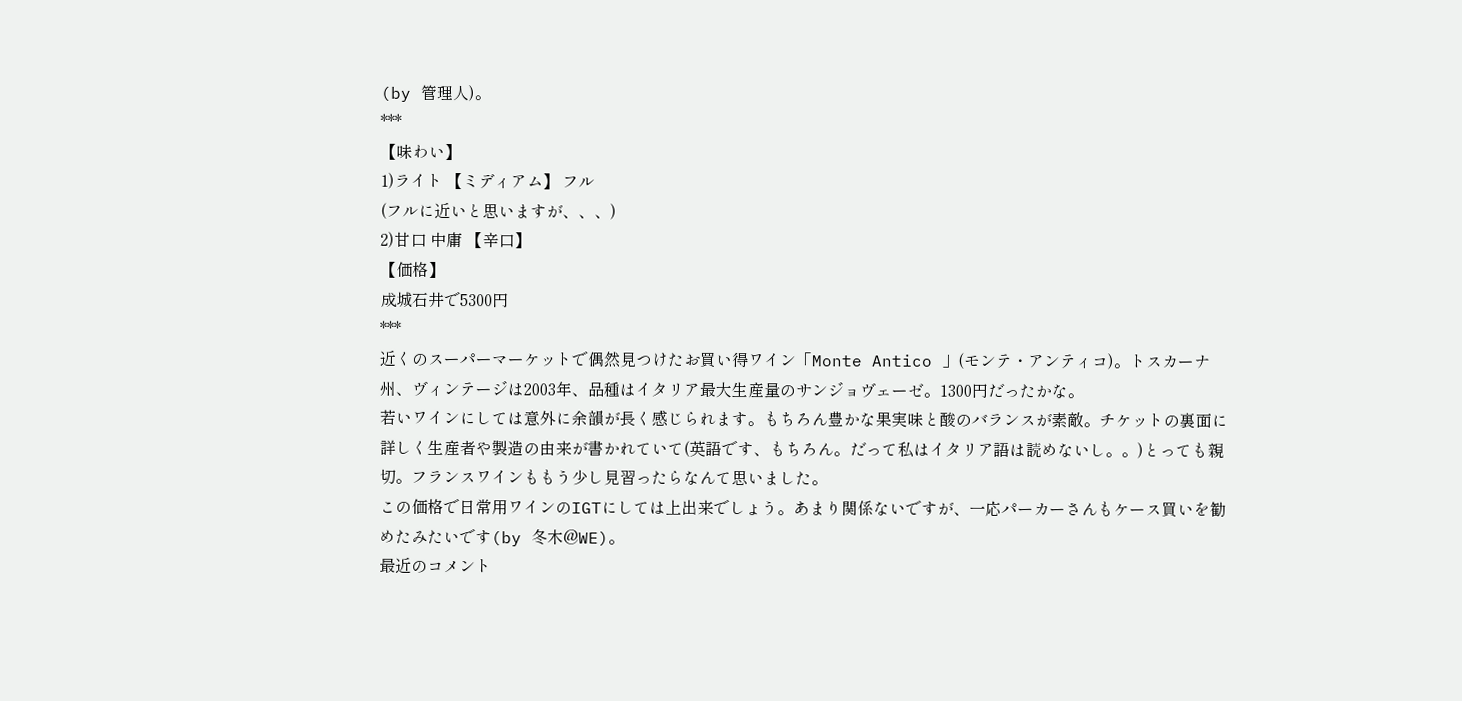(by 管理人)。
***
【味わい】
1)ライト 【ミディアム】 フル
(フルに近いと思いますが、、、)
2)甘口 中庸 【辛口】
【価格】
成城石井で5300円
***
近くのスーパーマーケットで偶然見つけたお買い得ワイン「Monte Antico 」(モンテ・アンティコ)。トスカーナ州、ヴィンテージは2003年、品種はイタリア最大生産量のサンジョヴェーゼ。1300円だったかな。
若いワインにしては意外に余韻が長く感じられます。もちろん豊かな果実味と酸のバランスが素敵。チケットの裏面に詳しく生産者や製造の由来が書かれていて(英語です、もちろん。だって私はイタリア語は読めないし。。)とっても親切。フランスワインももう少し見習ったらなんて思いました。
この価格で日常用ワインのIGTにしては上出来でしょう。あまり関係ないですが、一応パーカーさんもケース買いを勧めたみたいです(by 冬木@WE)。
最近のコメント